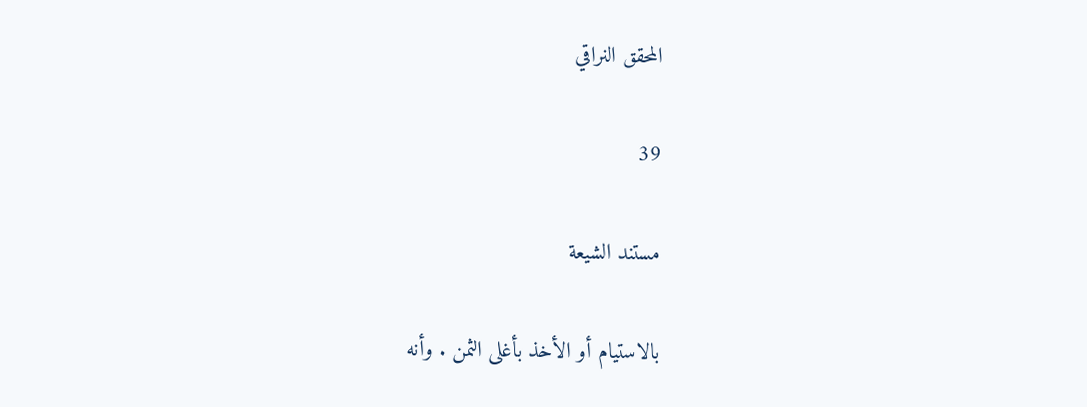المحقق النراقي

39

مستند الشيعة

بالاستيام أو الأخذ بأغلى الثمن . وأنه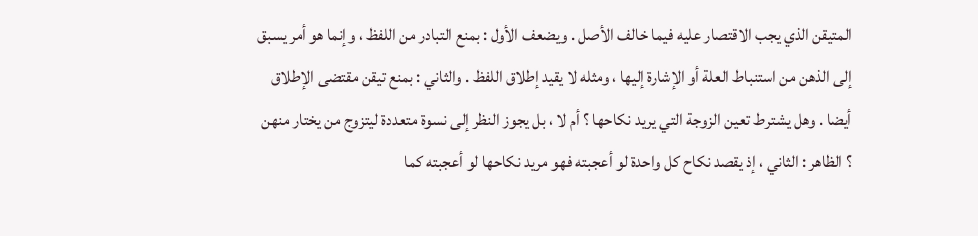المتيقن الذي يجب الاقتصار عليه فيما خالف الأصل . ويضعف الأول : بمنع التبادر من اللفظ ، وإنما هو أمر يسبق إلى الذهن من استنباط العلة أو الإشارة إليها ، ومثله لا يقيد إطلاق اللفظ . والثاني : بمنع تيقن مقتضى الإطلاق أيضا . وهل يشترط تعين الزوجة التي يريد نكاحها ؟ أم لا ، بل يجوز النظر إلى نسوة متعددة ليتزوج من يختار منهن ؟ الظاهر : الثاني ، إذ يقصد نكاح كل واحدة لو أعجبته فهو مريد نكاحها لو أعجبته كما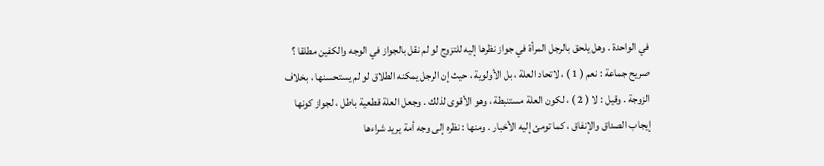في الواحدة . وهل يلحق بالرجل المرأة في جواز نظرها إليه للتزوج لو لم نقل بالجواز في الوجه والكفين مطلقا ؟ صريح جماعة : نعم ( 1 ) ، لاتحاد العلة ، بل الأولوية ، حيث إن الرجل يمكنه الطلاق لو لم يستحسنها ، بخلاف الزوجة . وقيل : لا ( 2 ) ، لكون العلة مستنبطة ، وهو الأقوى لذلك . وجعل العلة قطعية باطل ، لجواز كونها إيجاب الصداق والإنفاق ، كما تومئ إليه الأخبار . ومنها : نظره إلى وجه أمة يريد شراءها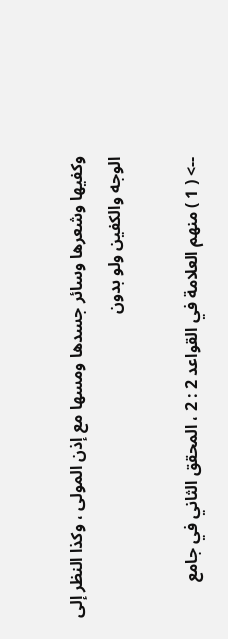وكفيها وشعرها وسائر جسدها ومسها مع إذن المولى ، وكذا النظر إلى الوجه والكفين ولو بدون

--> ( 1 ) منهم العلامة في القواعد 2 : 2 ، المحقق الثاني في جامع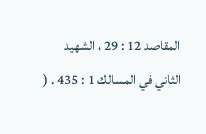المقاصد 12 : 29 ، الشهيد الثاني في المسالك 1 : 435 . (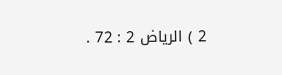2 ) الرياض 2 : 72 .